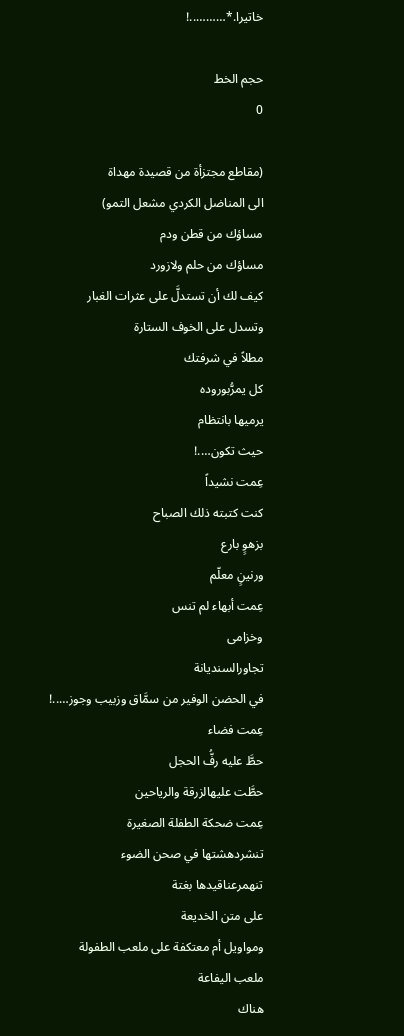خاتيرا.*………..!

حجم الخط
0

(مقاطع مجتزأة من قصيدة مهداة
الى المناضل الكردي مشعل التمو)
مساؤك من قطن ودم
مساؤك من حلم ولازورد
كيف لك أن تستدلَّ على عثرات الغبار
وتسدل على الخوف الستارة
مطلاً في شرفتك
كل يمرُّبوروده
يرميها بانتظام
حيث تكون….!
عِمت نشيداً
كنت كتبته ذلك الصباح
بزهوٍ بارع
ورنينٍ معلّم
عِمت أبهاء لم تنس
وخزامى
تجاورالسنديانة
في الحضن الوفير من سمَّاق وزبيب وجوز…..!
عِمت فضاء
حطَّ عليه رفُّ الحجل
حطَّت عليهالزرقة والرياحين
عِمت ضحكة الطفلة الصغيرة
تنشردهشتها في صحن الضوء
تنهمرعناقيدها بغتة
على متن الخديعة
ومواويل أم معتكفة على ملعب الطفولة
ملعب اليفاعة
هناك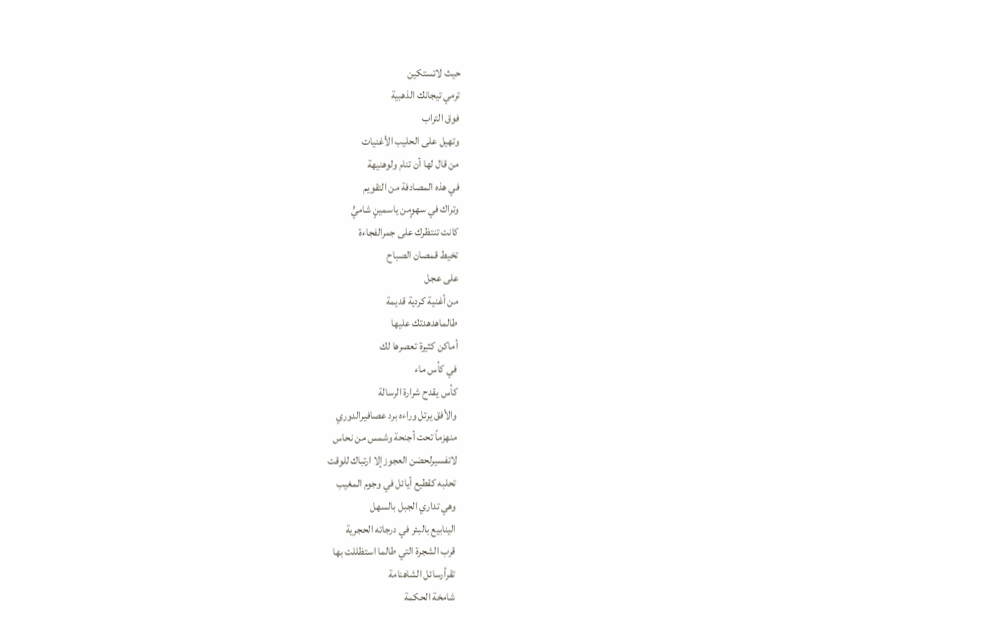حيث لاتستكين
ترمي تيجانك الذهبية
فوق التراب
وتهيل على الحليب الأغنيات
من قال لها أن تنام ولوهنيهة
في هذه المصادفة من التقويم
وتراك في سهوٍمن ياسمينٍ شاميٍّ
كانت تنتظرك على جمرالفجاءة
تخيط قمصان الصباح
على عجل
من أغنية كردية قديمة
طالماهدهدتك عليها
أماكن كثيرة تعصرها لك
في كأس ماء
كأس يقدح شرارة الرسالة
والأفق يرتل وراءه برد عصافيرالدوري
منهزماً تحت أجنحة وشمس من نحاس
لاتفسيرلحضن العجوزإلا ارتباك للوقت
تحلبه كقطيع أيائل في وجوم المغيب
وهي تداري الجبل بالسهل
الينابيع بالبئر في درجاته الحجرية
قرب الشجرة التي طالما استظللت بها
تقرأرسائل الشاهنامة
شامخة الحكمة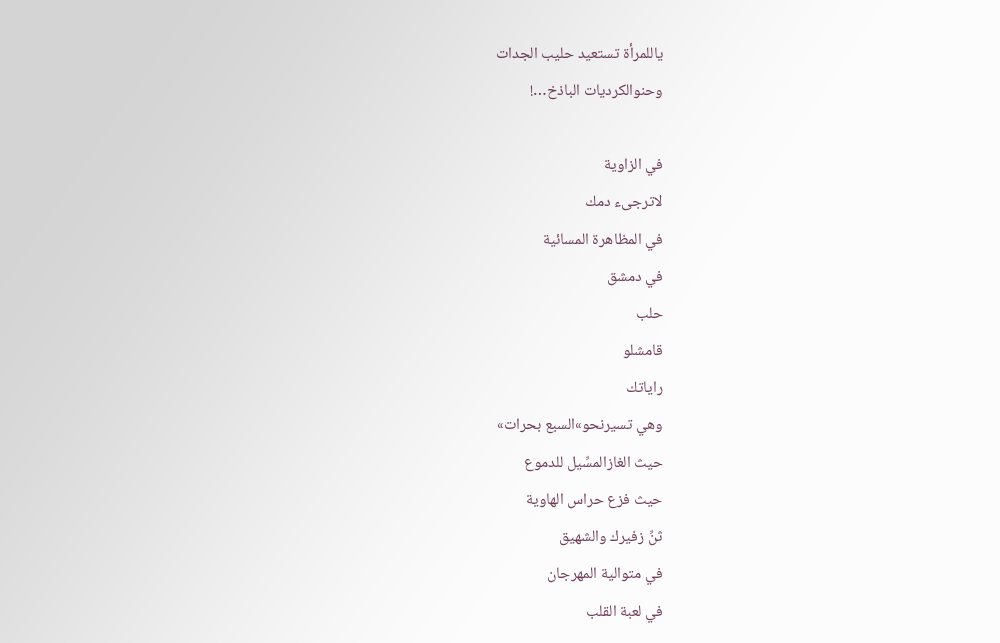ياللمرأة تستعيد حليب الجدات
وحنوالكرديات الباذخ…!

في الزاوية
لاترجىء دمك
في المظاهرة المسائية
في دمشق
حلب
قامشلو
راياتك
وهي تسيرنحو»السبع بحرات»
حيث الغازالمسِّيل للدموع
حيث فزع حراس الهاوية
ثنِّ زفيرك والشهيق
في متوالية المهرجان
في لعبة القلب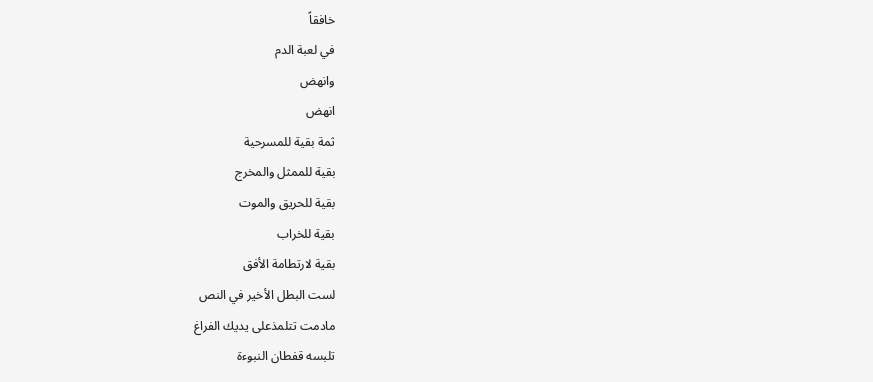خافقاً
في لعبة الدم
وانهض
انهض
ثمة بقية للمسرحية
بقية للممثل والمخرج
بقية للحريق والموت
بقية للخراب
بقية لارتطامة الأفق
لست البطل الأخير في النص
مادمت تتلمذعلى يديك الفراغ
تلبسه قفطان النبوءة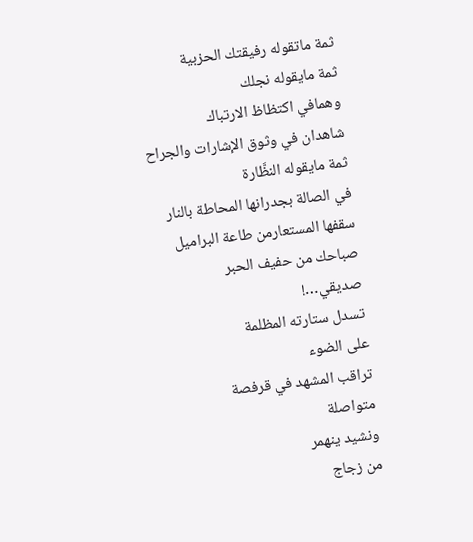ثمة ماتقوله رفيقتك الحزبية
ثمة مايقوله نجلك
وهمافي اكتظاظ الارتباك
شاهدان في وثوق الإشارات والجراح
ثمة مايقوله النظَّارة
في الصالة بجدرانها المحاطة بالنار
سقفها المستعارمن طاعة البراميل
صباحك من حفيف الحبر
صديقي…!
تسدل ستارته المظلمة
على الضوء
تراقب المشهد في قرفصة
متواصلة
ونشيد ينهمر
من زجاج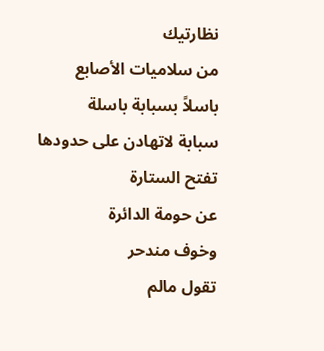نظارتيك
من سلاميات الأصابع
باسلاً بسبابة باسلة
سبابة لاتهادن على حدودها
تفتح الستارة
عن حومة الدائرة
وخوف مندحر
تقول مالم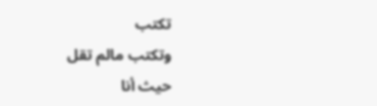تكتب
وتكتب مالم تقل
حيث أنا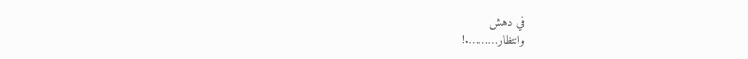في دهش
وانتظار……….!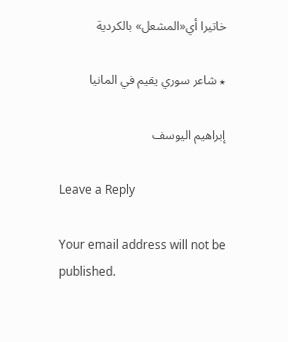خاتيرا أي«المشعل» بالكردية

٭ شاعر سوري يقيم في المانيا

إبراهيم اليوسف

Leave a Reply

Your email address will not be published.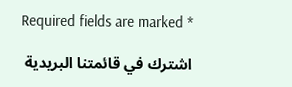Required fields are marked *

اشترك في قائمتنا البريدية